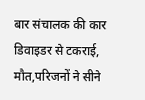बार संचालक की कार डिवाइडर से टकराई, मौत,परिजनों ने सीने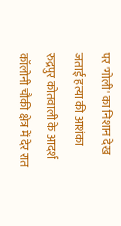पर 'गोली' का निशान देख जताई हत्या की आशंका
रुद्रपुर कोतवाली के आदर्श कॉलोनी चौकी क्षेत्र में देर रात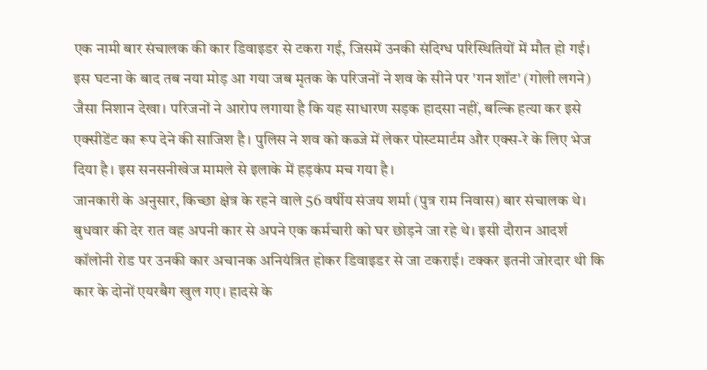एक नामी बार संचालक की कार डिवाइडर से टकरा गई, जिसमें उनकी संदिग्ध परिस्थितियों में मौत हो गई। इस घटना के बाद तब नया मोड़ आ गया जब मृतक के परिजनों ने शव के सीने पर 'गन शॉट' (गोली लगने) जैसा निशान देखा। परिजनों ने आरोप लगाया है कि यह साधारण सड़क हादसा नहीं, बल्कि हत्या कर इसे एक्सीडेंट का रूप देने की साजिश है। पुलिस ने शव को कब्जे में लेकर पोस्टमार्टम और एक्स-रे के लिए भेज दिया है। इस सनसनीखेज मामले से इलाके में हड़कंप मच गया है।
जानकारी के अनुसार, किच्छा क्षेत्र के रहने वाले 56 वर्षीय संजय शर्मा (पुत्र राम निवास) बार संचालक थे। बुधवार की देर रात वह अपनी कार से अपने एक कर्मचारी को घर छोड़ने जा रहे थे। इसी दौरान आदर्श कॉलोनी रोड पर उनकी कार अचानक अनियंत्रित होकर डिवाइडर से जा टकराई। टक्कर इतनी जोरदार थी कि कार के दोनों एयरबैग खुल गए। हादसे के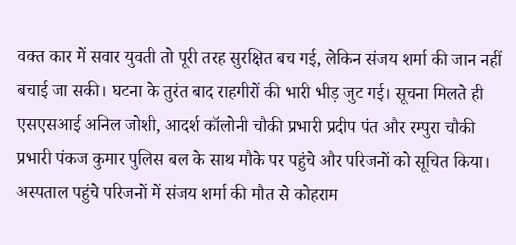वक्त कार में सवार युवती तो पूरी तरह सुरक्षित बच गई, लेकिन संजय शर्मा की जान नहीं बचाई जा सकी। घटना के तुरंत बाद राहगीरों की भारी भीड़ जुट गई। सूचना मिलते ही एसएसआई अनिल जोशी, आदर्श कॉलोनी चौकी प्रभारी प्रदीप पंत और रम्पुरा चौकी प्रभारी पंकज कुमार पुलिस बल के साथ मौके पर पहुंचे और परिजनों को सूचित किया। अस्पताल पहुंचे परिजनों में संजय शर्मा की मौत से कोहराम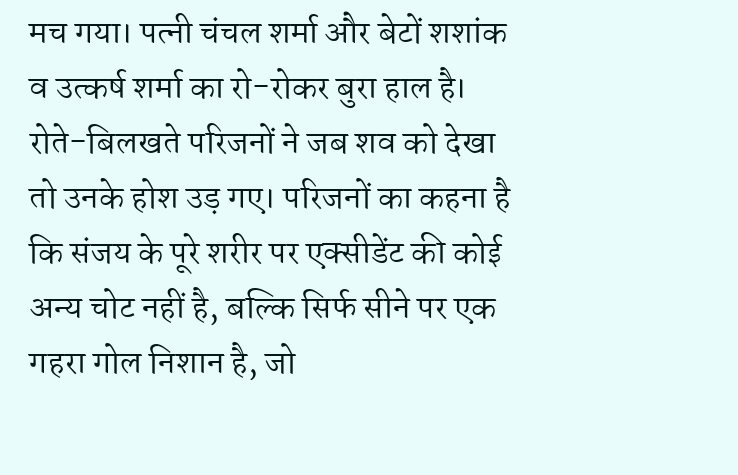मच गया। पत्नी चंचल शर्मा और बेटों शशांक व उत्कर्ष शर्मा का रो-रोकर बुरा हाल है। रोते-बिलखते परिजनों ने जब शव को देखा तो उनके होश उड़ गए। परिजनों का कहना है कि संजय के पूरे शरीर पर एक्सीडेंट की कोई अन्य चोट नहीं है, बल्कि सिर्फ सीने पर एक गहरा गोल निशान है, जो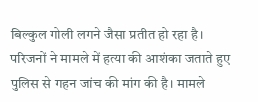बिल्कुल गोली लगने जैसा प्रतीत हो रहा है। परिजनों ने मामले में हत्या की आशंका जताते हुए पुलिस से गहन जांच की मांग की है। मामले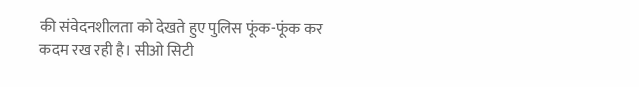की संवेदनशीलता को देखते हुए पुलिस फूंक-फूंक कर कदम रख रही है। सीओ सिटी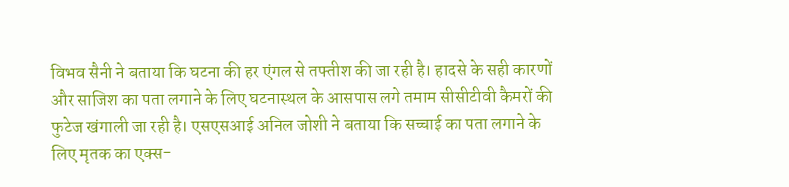विभव सैनी ने बताया कि घटना की हर एंगल से तफ्तीश की जा रही है। हादसे के सही कारणों और साजिश का पता लगाने के लिए घटनास्थल के आसपास लगे तमाम सीसीटीवी कैमरों की फुटेज खंगाली जा रही है। एसएसआई अनिल जोशी ने बताया कि सच्चाई का पता लगाने के लिए मृतक का एक्स-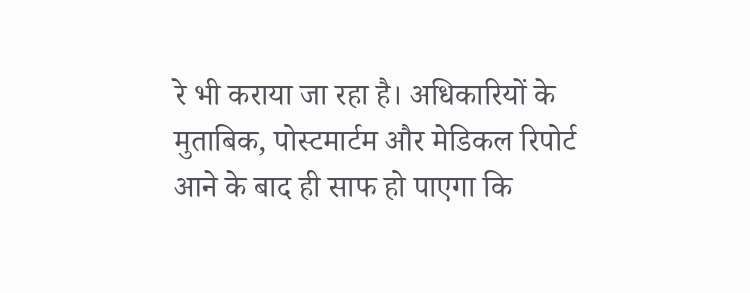रे भी कराया जा रहा है। अधिकारियों के मुताबिक, पोस्टमार्टम और मेडिकल रिपोर्ट आने के बाद ही साफ हो पाएगा कि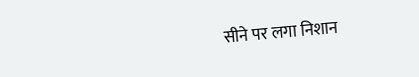सीने पर लगा निशान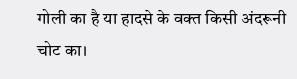गोली का है या हादसे के वक्त किसी अंदरूनी चोट का।